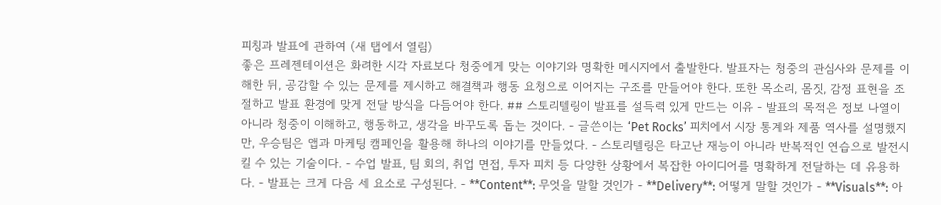피칭과 발표에 관하여 (새 탭에서 열림)
좋은 프레젠테이션은 화려한 시각 자료보다 청중에게 맞는 이야기와 명확한 메시지에서 출발한다. 발표자는 청중의 관심사와 문제를 이해한 뒤, 공감할 수 있는 문제를 제시하고 해결책과 행동 요청으로 이어지는 구조를 만들어야 한다. 또한 목소리, 몸짓, 감정 표현을 조절하고 발표 환경에 맞게 전달 방식을 다듬어야 한다. ## 스토리텔링이 발표를 설득력 있게 만드는 이유 - 발표의 목적은 정보 나열이 아니라 청중이 이해하고, 행동하고, 생각을 바꾸도록 돕는 것이다. - 글쓴이는 ‘Pet Rocks’ 피치에서 시장 통계와 제품 역사를 설명했지만, 우승팀은 앱과 마케팅 캠페인을 활용해 하나의 이야기를 만들었다. - 스토리텔링은 타고난 재능이 아니라 반복적인 연습으로 발전시킬 수 있는 기술이다. - 수업 발표, 팀 회의, 취업 면접, 투자 피치 등 다양한 상황에서 복잡한 아이디어를 명확하게 전달하는 데 유용하다. - 발표는 크게 다음 세 요소로 구성된다. - **Content**: 무엇을 말할 것인가 - **Delivery**: 어떻게 말할 것인가 - **Visuals**: 아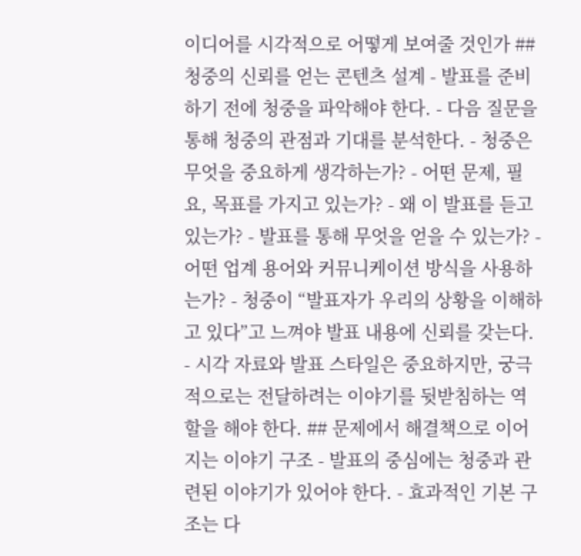이디어를 시각적으로 어떻게 보여줄 것인가 ## 청중의 신뢰를 얻는 콘텐츠 설계 - 발표를 준비하기 전에 청중을 파악해야 한다. - 다음 질문을 통해 청중의 관점과 기대를 분석한다. - 청중은 무엇을 중요하게 생각하는가? - 어떤 문제, 필요, 목표를 가지고 있는가? - 왜 이 발표를 듣고 있는가? - 발표를 통해 무엇을 얻을 수 있는가? - 어떤 업계 용어와 커뮤니케이션 방식을 사용하는가? - 청중이 “발표자가 우리의 상황을 이해하고 있다”고 느껴야 발표 내용에 신뢰를 갖는다. - 시각 자료와 발표 스타일은 중요하지만, 궁극적으로는 전달하려는 이야기를 뒷받침하는 역할을 해야 한다. ## 문제에서 해결책으로 이어지는 이야기 구조 - 발표의 중심에는 청중과 관련된 이야기가 있어야 한다. - 효과적인 기본 구조는 다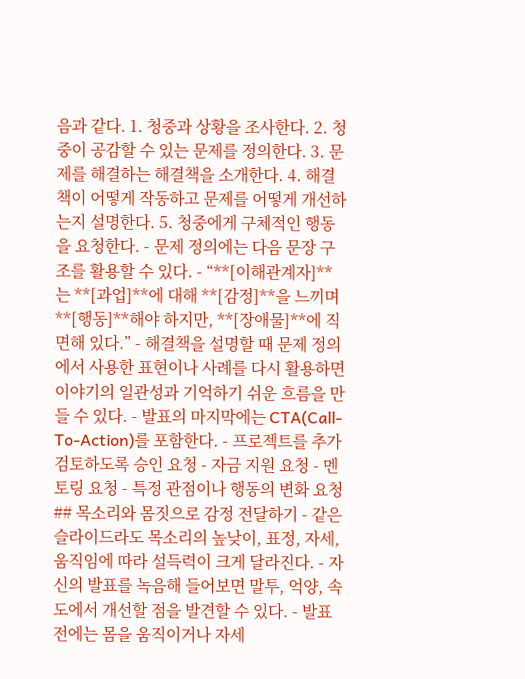음과 같다. 1. 청중과 상황을 조사한다. 2. 청중이 공감할 수 있는 문제를 정의한다. 3. 문제를 해결하는 해결책을 소개한다. 4. 해결책이 어떻게 작동하고 문제를 어떻게 개선하는지 설명한다. 5. 청중에게 구체적인 행동을 요청한다. - 문제 정의에는 다음 문장 구조를 활용할 수 있다. - “**[이해관계자]**는 **[과업]**에 대해 **[감정]**을 느끼며 **[행동]**해야 하지만, **[장애물]**에 직면해 있다.” - 해결책을 설명할 때 문제 정의에서 사용한 표현이나 사례를 다시 활용하면 이야기의 일관성과 기억하기 쉬운 흐름을 만들 수 있다. - 발표의 마지막에는 CTA(Call-To-Action)를 포함한다. - 프로젝트를 추가 검토하도록 승인 요청 - 자금 지원 요청 - 멘토링 요청 - 특정 관점이나 행동의 변화 요청 ## 목소리와 몸짓으로 감정 전달하기 - 같은 슬라이드라도 목소리의 높낮이, 표정, 자세, 움직임에 따라 설득력이 크게 달라진다. - 자신의 발표를 녹음해 들어보면 말투, 억양, 속도에서 개선할 점을 발견할 수 있다. - 발표 전에는 몸을 움직이거나 자세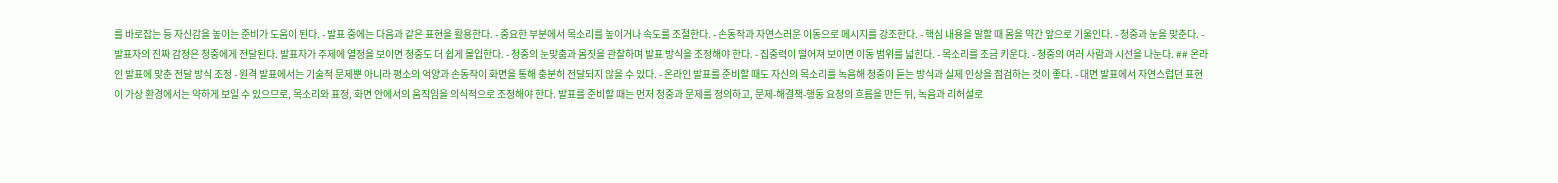를 바로잡는 등 자신감을 높이는 준비가 도움이 된다. - 발표 중에는 다음과 같은 표현을 활용한다. - 중요한 부분에서 목소리를 높이거나 속도를 조절한다. - 손동작과 자연스러운 이동으로 메시지를 강조한다. - 핵심 내용을 말할 때 몸을 약간 앞으로 기울인다. - 청중과 눈을 맞춘다. - 발표자의 진짜 감정은 청중에게 전달된다. 발표자가 주제에 열정을 보이면 청중도 더 쉽게 몰입한다. - 청중의 눈맞춤과 몸짓을 관찰하며 발표 방식을 조정해야 한다. - 집중력이 떨어져 보이면 이동 범위를 넓힌다. - 목소리를 조금 키운다. - 청중의 여러 사람과 시선을 나눈다. ## 온라인 발표에 맞춘 전달 방식 조정 - 원격 발표에서는 기술적 문제뿐 아니라 평소의 억양과 손동작이 화면을 통해 충분히 전달되지 않을 수 있다. - 온라인 발표를 준비할 때도 자신의 목소리를 녹음해 청중이 듣는 방식과 실제 인상을 점검하는 것이 좋다. - 대면 발표에서 자연스럽던 표현이 가상 환경에서는 약하게 보일 수 있으므로, 목소리와 표정, 화면 안에서의 움직임을 의식적으로 조정해야 한다. 발표를 준비할 때는 먼저 청중과 문제를 정의하고, 문제-해결책-행동 요청의 흐름을 만든 뒤, 녹음과 리허설로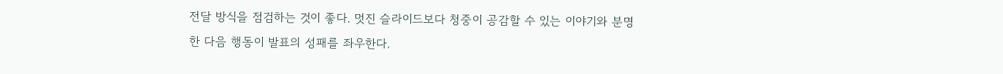전달 방식을 점검하는 것이 좋다. 멋진 슬라이드보다 청중이 공감할 수 있는 이야기와 분명한 다음 행동이 발표의 성패를 좌우한다.